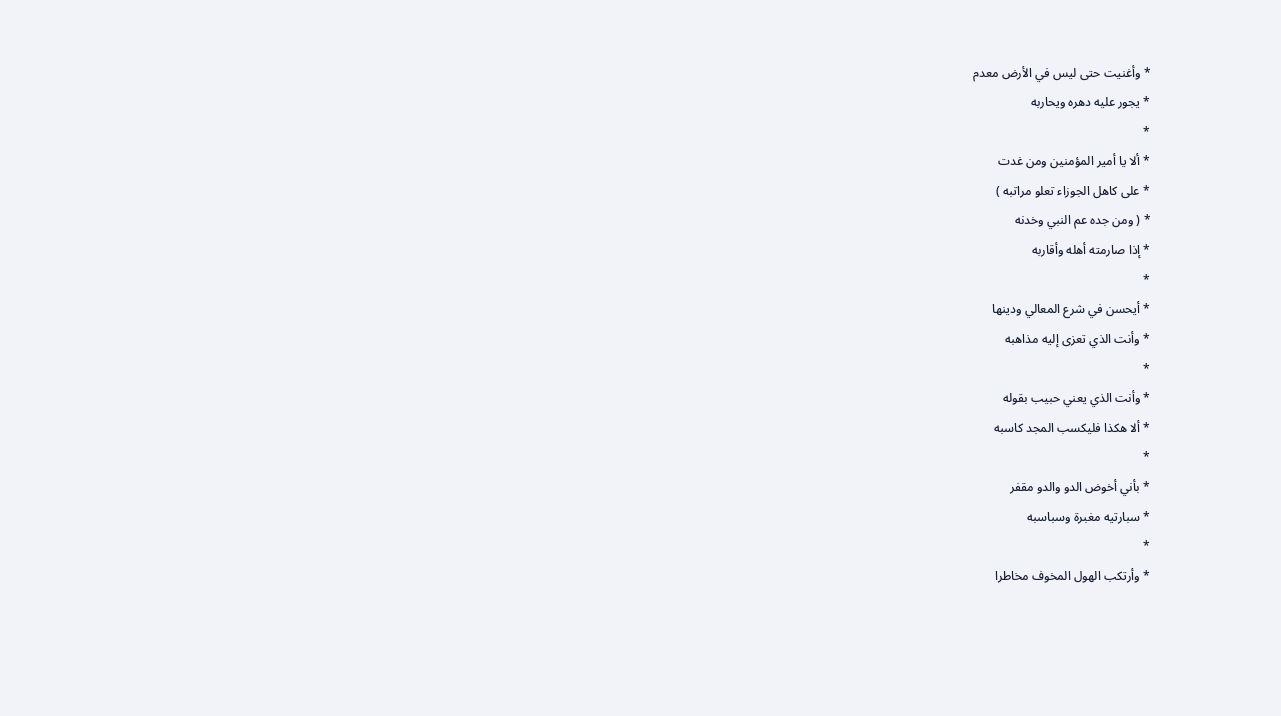* وأغنيت حتى ليس في الأرض معدم
* يجور عليه دهره ويحاربه
*
* ألا يا أمير المؤمنين ومن غدت
* على كاهل الجوزاء تعلو مراتبه )
* ( ومن جده عم النبي وخدنه
* إذا صارمته أهله وأقاربه
*
* أيحسن في شرع المعالي ودينها
* وأنت الذي تعزى إليه مذاهبه
*
* وأنت الذي يعني حبيب بقوله
* ألا هكذا فليكسب المجد كاسبه
*
* بأني أخوض الدو والدو مقفر
* سبارتيه مغبرة وسباسبه
*
* وأرتكب الهول المخوف مخاطرا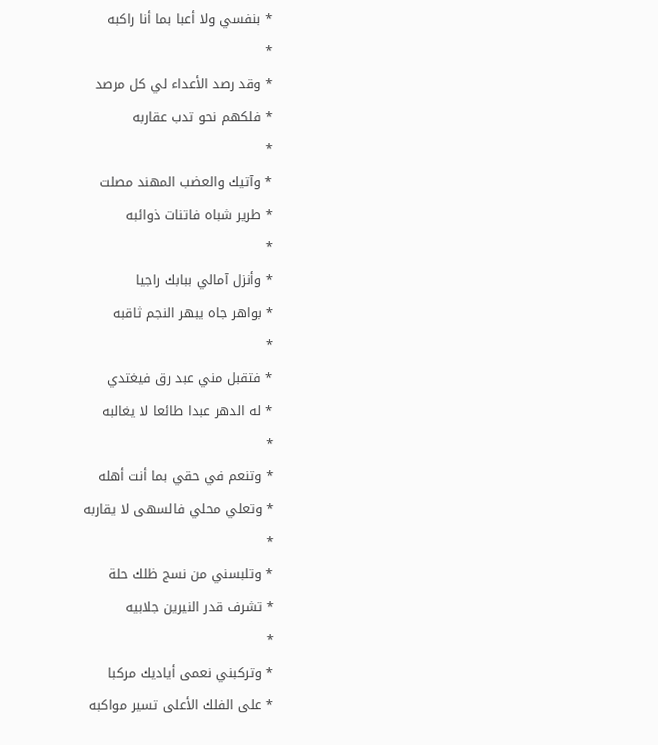* بنفسي ولا أعبا بما أنا راكبه
*
* وقد رصد الأعداء لي كل مرصد
* فلكهم نحو تدب عقاربه
*
* وآتيك والعضب المهند مصلت
* طرير شباه فاتنات ذوائبه
*
* وأنزل آمالي ببابك راجيا
* بواهر جاه يبهر النجم ثاقبه
*
* فتقبل مني عبد رق فيغتدي
* له الدهر عبدا طائعا لا يغالبه
*
* وتنعم في حقي بما أنت أهله
* وتعلي محلي فالسهى لا يقاربه
*
* وتلبسني من نسج ظلك حلة
* تشرف قدر النيرين جلابيه
*
* وتركبني نعمى أياديك مركبا
* على الفلك الأعلى تسير مواكبه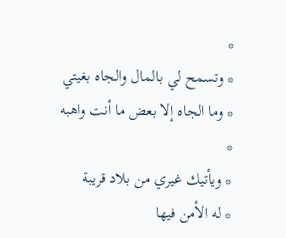*
* وتسمح لي بالمال والجاه بغيتي
* وما الجاه إلا بعض ما أنت واهبه
*
* ويأتيك غيري من بلاد قريبة
* له الأمن فيها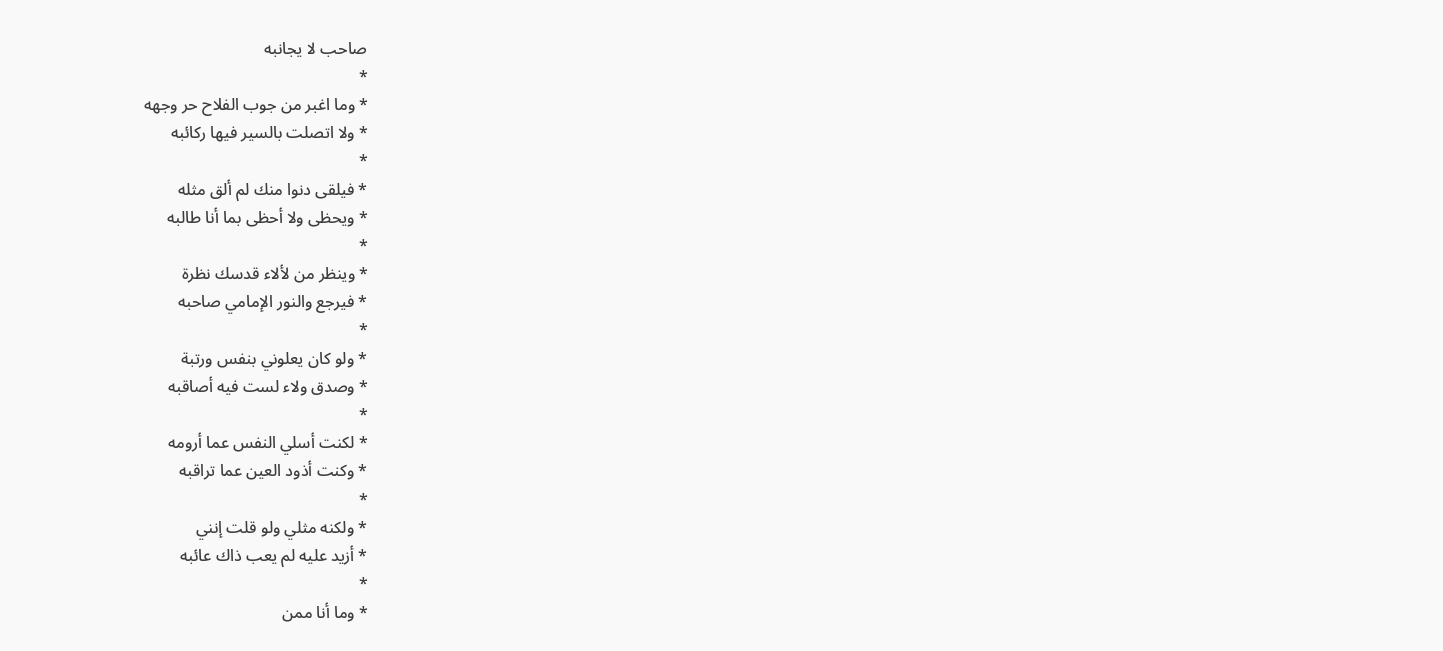صاحب لا يجانبه
*
* وما اغبر من جوب الفلاح حر وجهه
* ولا اتصلت بالسير فيها ركائبه
*
* فيلقى دنوا منك لم ألق مثله
* ويحظى ولا أحظى بما أنا طالبه
*
* وينظر من لألاء قدسك نظرة
* فيرجع والنور الإمامي صاحبه
*
* ولو كان يعلوني بنفس ورتبة
* وصدق ولاء لست فيه أصاقبه
*
* لكنت أسلي النفس عما أرومه
* وكنت أذود العين عما تراقبه
*
* ولكنه مثلي ولو قلت إنني
* أزيد عليه لم يعب ذاك عائبه
*
* وما أنا ممن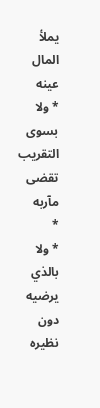يملأ المال عينه
* ولا بسوى التقريب تقضى مآربه
*
* ولا بالذي يرضيه دون نظيره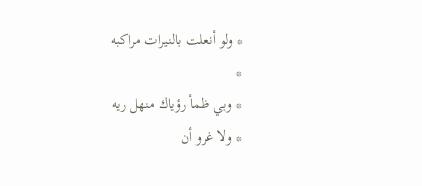* ولو أنعلت بالنيرات مراكبه
*
* وبي ظمأ رؤياك منهل ريه
* ولا غرو أن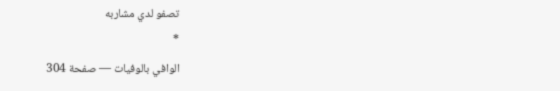تصفو لدي مشاربه
*
الوافي بالوفيات — صفحة 304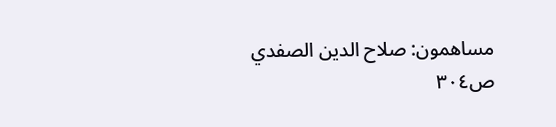مساهمون: صلاح الدين الصفدي
ص٣٠٤